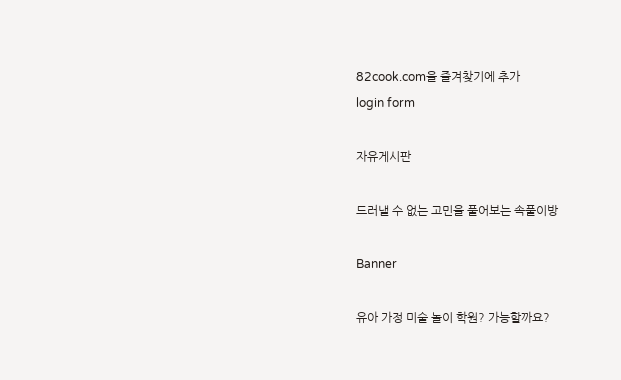82cook.com을 즐겨찾기에 추가
login form

자유게시판

드러낼 수 없는 고민을 풀어보는 속풀이방

Banner

유아 가정 미술 놀이 학원? 가능할까요?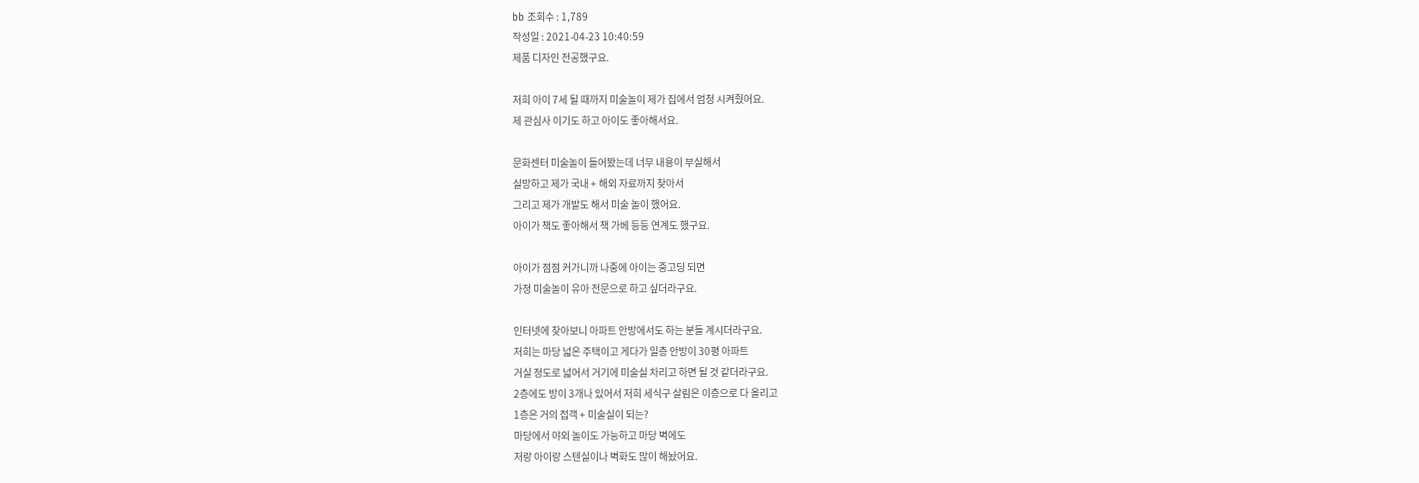bb 조회수 : 1,789
작성일 : 2021-04-23 10:40:59
제품 디자인 전공했구요.

저희 아이 7세 될 때까지 미술놀이 제가 집에서 엄청 시켜줬어요.
제 관심사 이기도 하고 아이도 좋아해서요.

문화센터 미술놀이 들어봤는데 너무 내용이 부실해서
실망하고 제가 국내 + 해외 자료까지 찾아서
그리고 제가 개발도 해서 미술 놀이 했어요.
아이가 책도 좋아해서 책 가베 등등 연계도 했구요.

아이가 점점 커가니까 나중에 아이는 중고딩 되면
가정 미술놀이 유아 전문으로 하고 싶더라구요.

인터넷에 찾아보니 아파트 안방에서도 하는 분들 계시더라구요.
저희는 마당 넓은 주택이고 게다가 일층 안방이 30평 아파트
거실 정도로 넓어서 거기에 미술실 차리고 하면 될 것 같더라구요.
2층에도 방이 3개나 있어서 저희 세식구 살림은 이층으로 다 올리고
1층은 거의 접객 + 미술실이 되는?
마당에서 야외 놀이도 가능하고 마당 벽에도
저랑 아이랑 스텐실이나 벽화도 많이 해놨어요.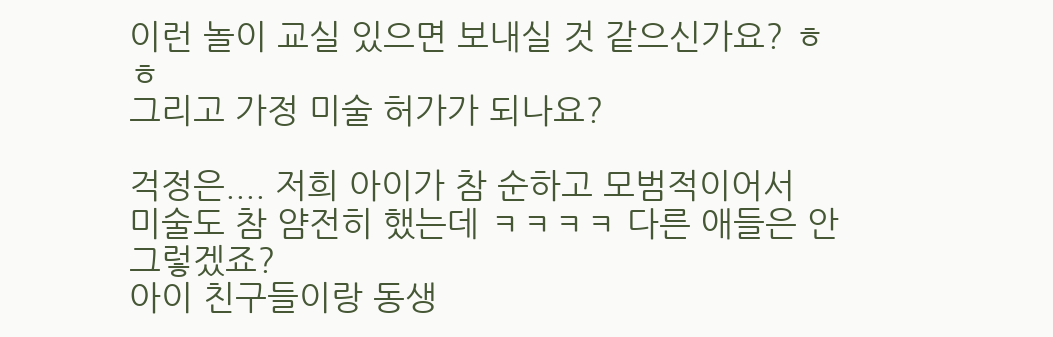이런 놀이 교실 있으면 보내실 것 같으신가요? ㅎㅎ
그리고 가정 미술 허가가 되나요?

걱정은.... 저희 아이가 참 순하고 모범적이어서
미술도 참 얌전히 했는데 ㅋㅋㅋㅋ 다른 애들은 안 그렇겠죠?
아이 친구들이랑 동생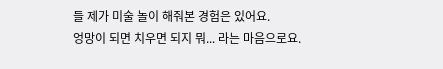들 제가 미술 놀이 해줘본 경험은 있어요.
엉망이 되면 치우면 되지 뭐... 라는 마음으로요.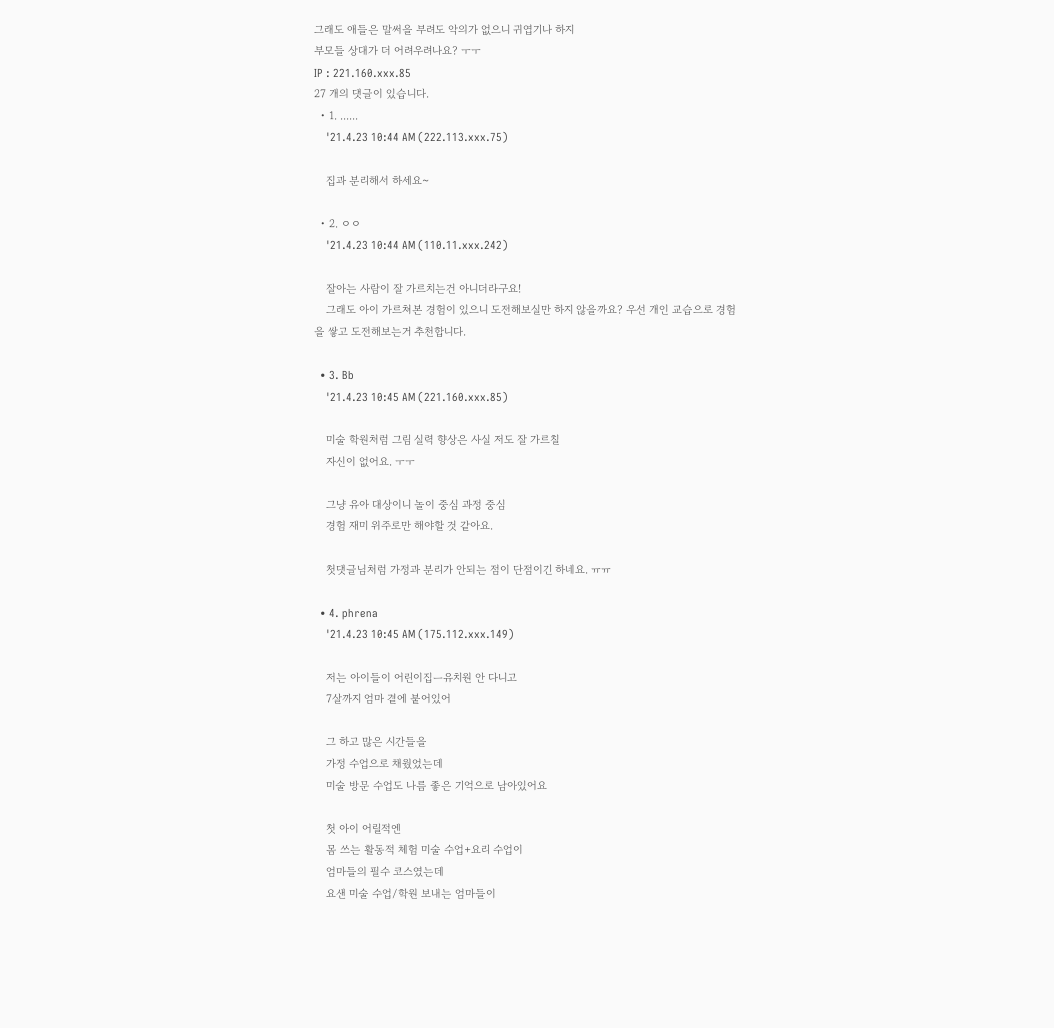그래도 애들은 말써을 부려도 악의가 없으니 귀엽기나 하지
부모들 상대가 더 어려우려나요? ㅜㅜ
IP : 221.160.xxx.85
27 개의 댓글이 있습니다.
  • 1. ......
    '21.4.23 10:44 AM (222.113.xxx.75)

    집과 분리해서 하세요~

  • 2. ㅇㅇ
    '21.4.23 10:44 AM (110.11.xxx.242)

    잘아는 사람이 잘 가르치는건 아니더라구요!
    그래도 아이 가르쳐본 경험이 있으니 도전해보실만 하지 않을까요? 우선 개인 교습으로 경험을 쌓고 도전해보는거 추천합니다.

  • 3. Bb
    '21.4.23 10:45 AM (221.160.xxx.85)

    미술 학원처럼 그림 실력 향상은 사실 저도 잘 가르칠
    자신이 없어요. ㅜㅜ

    그냥 유아 대상이니 놀이 중심 과정 중심
    경험 재미 위주로만 해야할 것 같아요.

    첫댓글님처럼 가정과 분리가 안되는 점이 단점이긴 하네요. ㅠㅠ

  • 4. phrena
    '21.4.23 10:45 AM (175.112.xxx.149)

    저는 아이들이 어린이집ㅡ유치원 안 다니고
    7살까지 엄마 곁에 붙어있어

    그 하고 많은 시간들을
    가정 수업으로 채웠었는데
    미술 방문 수업도 나름 좋은 기억으로 남아있어요

    첫 아이 어릴적엔
    몸 쓰는 활동적 체험 미술 수업+요리 수업이
    엄마들의 필수 코스였는데
    요샌 미술 수업/학원 보내는 엄마들이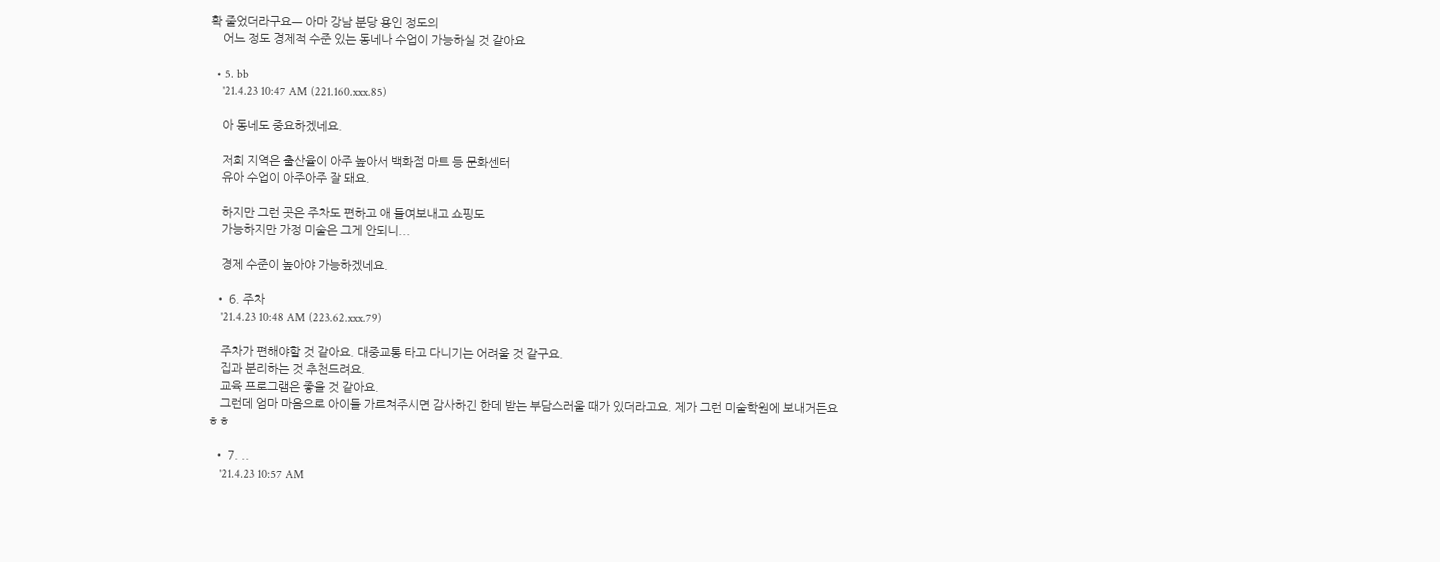확 줄었더라구요ㅡ 아마 강남 분당 용인 정도의
    어느 정도 경제적 수준 있는 동네나 수업이 가능하실 것 같아요

  • 5. bb
    '21.4.23 10:47 AM (221.160.xxx.85)

    아 동네도 중요하겠네요.

    저희 지역은 출산율이 아주 높아서 백화점 마트 등 문화센터
    유아 수업이 아주아주 잘 돼요.

    하지만 그런 곳은 주차도 편하고 애 들여보내고 쇼핑도
    가능하지만 가정 미술은 그게 안되니...

    경제 수준이 높아야 가능하겠네요.

  • 6. 주차
    '21.4.23 10:48 AM (223.62.xxx.79)

    주차가 편해야할 것 같아요. 대중교통 타고 다니기는 어려울 것 같구요.
    집과 분리하는 것 추천드려요.
    교육 프로그램은 좋을 것 같아요.
    그런데 엄마 마음으로 아이들 가르쳐주시면 감사하긴 한데 받는 부담스러울 때가 있더라고요. 제가 그런 미술학원에 보내거든요 ㅎㅎ

  • 7. ..
    '21.4.23 10:57 AM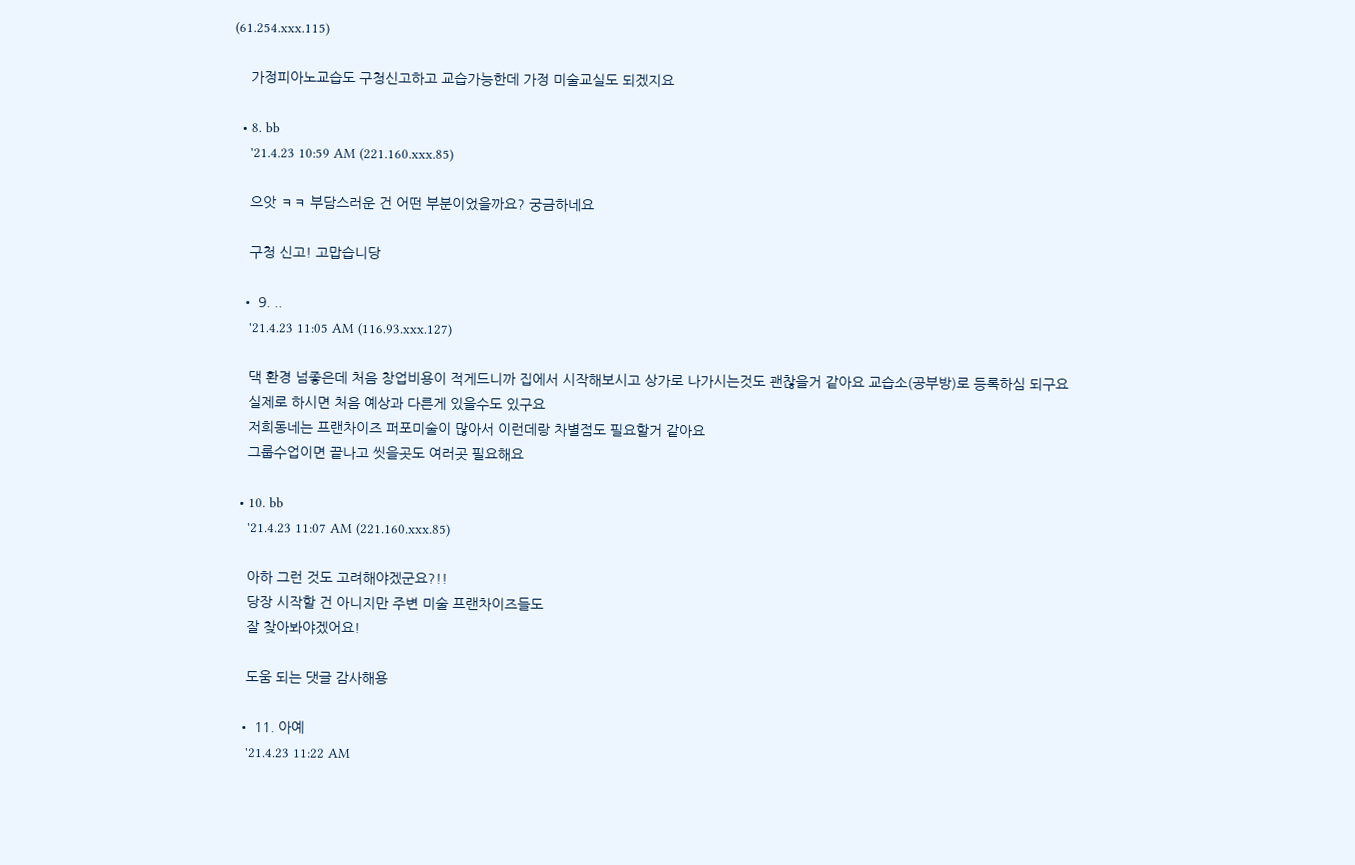(61.254.xxx.115)

    가정피아노교습도 구청신고하고 교습가능한데 가정 미술교실도 되겠지요

  • 8. bb
    '21.4.23 10:59 AM (221.160.xxx.85)

    으앗 ㅋㅋ 부담스러운 건 어떤 부분이었을까요? 궁금하네요

    구청 신고! 고맙습니당

  • 9. ..
    '21.4.23 11:05 AM (116.93.xxx.127)

    댁 환경 넘좋은데 처음 창업비용이 적게드니까 집에서 시작해보시고 상가로 나가시는것도 괜찮을거 같아요 교습소(공부방)로 등록하심 되구요
    실제로 하시면 처음 예상과 다른게 있을수도 있구요
    저희동네는 프랜차이즈 퍼포미술이 많아서 이런데랑 차별점도 필요할거 같아요
    그룹수업이면 끝나고 씻을곳도 여러곳 필요해요

  • 10. bb
    '21.4.23 11:07 AM (221.160.xxx.85)

    아하 그런 것도 고려해야겠군요?!!
    당장 시작할 건 아니지만 주변 미술 프랜차이즈들도
    잘 찾아봐야겠어요!

    도움 되는 댓글 감사해용

  • 11. 아예
    '21.4.23 11:22 AM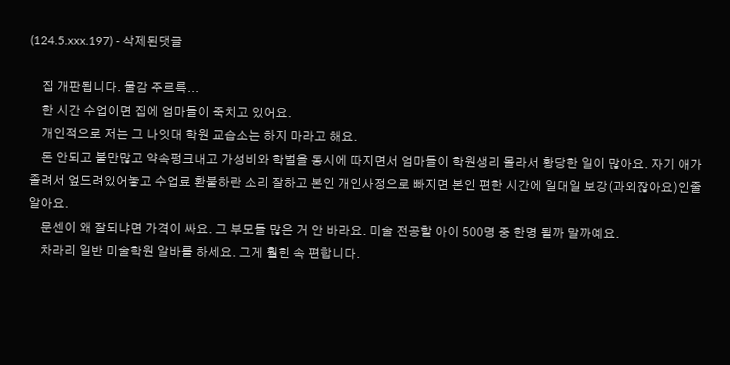(124.5.xxx.197) - 삭제된댓글

    집 개판됩니다. 물감 주르륵...
    한 시간 수업이면 집에 엄마들이 죽치고 있어요.
    개인적으로 저는 그 나잇대 학원 교습소는 하지 마라고 해요.
    돈 안되고 불만많고 약속펑크내고 가성비와 학벌을 동시에 따지면서 엄마들이 학원생리 몰라서 황당한 일이 많아요. 자기 애가 졸려서 엎드려있어놓고 수업료 환불하란 소리 잘하고 본인 개인사정으로 빠지면 본인 편한 시간에 일대일 보강(과외잖아요)인줄 알아요.
    문센이 왜 잘되냐면 가격이 싸요. 그 부모들 많은 거 안 바라요. 미술 전공할 아이 500명 중 한명 될까 말까예요.
    차라리 일반 미술학원 알바를 하세요. 그게 훨힌 속 편합니다.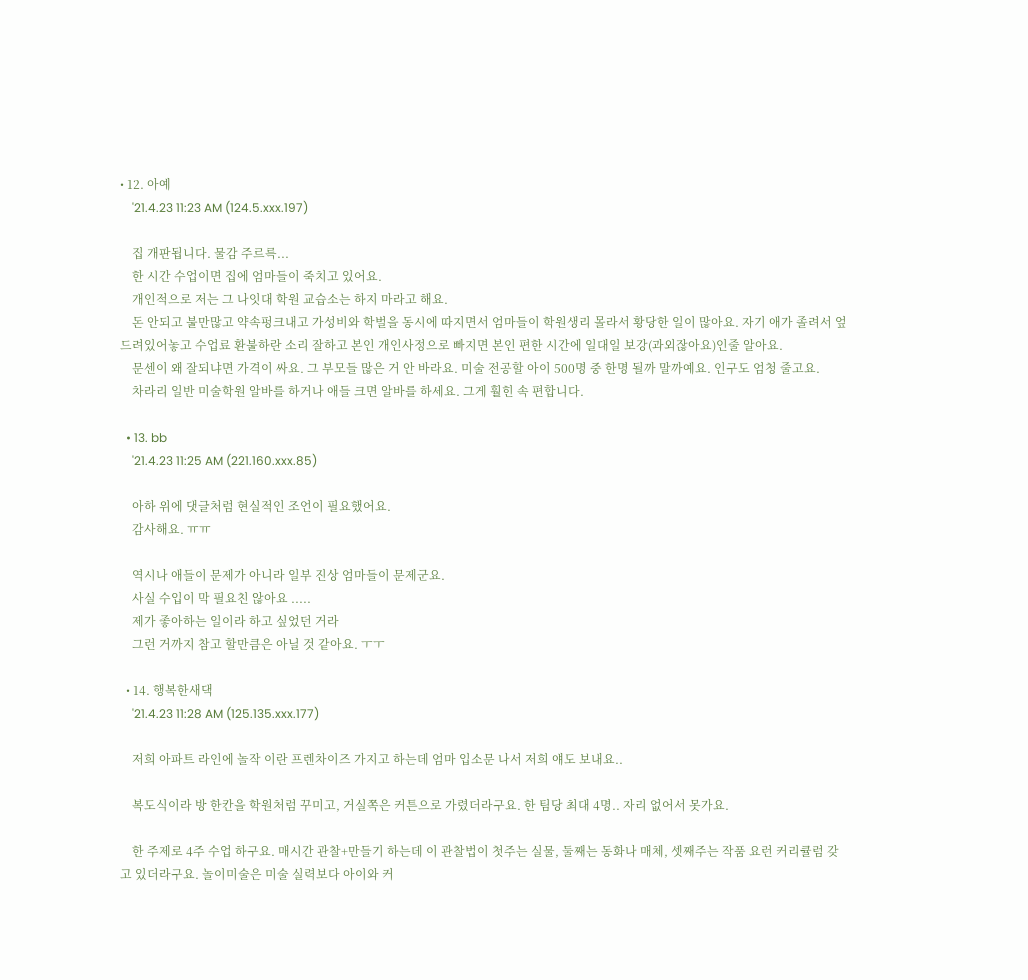• 12. 아예
    '21.4.23 11:23 AM (124.5.xxx.197)

    집 개판됩니다. 물감 주르륵...
    한 시간 수업이면 집에 엄마들이 죽치고 있어요.
    개인적으로 저는 그 나잇대 학원 교습소는 하지 마라고 해요.
    돈 안되고 불만많고 약속펑크내고 가성비와 학벌을 동시에 따지면서 엄마들이 학원생리 몰라서 황당한 일이 많아요. 자기 애가 졸려서 엎드려있어놓고 수업료 환불하란 소리 잘하고 본인 개인사정으로 빠지면 본인 편한 시간에 일대일 보강(과외잖아요)인줄 알아요.
    문센이 왜 잘되냐면 가격이 싸요. 그 부모들 많은 거 안 바라요. 미술 전공할 아이 500명 중 한명 될까 말까예요. 인구도 엄청 줄고요.
    차라리 일반 미술학원 알바를 하거나 애들 크면 알바를 하세요. 그게 훨힌 속 편합니다.

  • 13. bb
    '21.4.23 11:25 AM (221.160.xxx.85)

    아하 위에 댓글처럼 현실적인 조언이 필요했어요.
    감사해요. ㅠㅠ

    역시나 애들이 문제가 아니라 일부 진상 엄마들이 문제군요.
    사실 수입이 막 필요친 않아요 .....
    제가 좋아하는 일이라 하고 싶었던 거라
    그런 거까지 참고 할만큼은 아닐 것 같아요. ㅜㅜ

  • 14. 행복한새댁
    '21.4.23 11:28 AM (125.135.xxx.177)

    저희 아파트 라인에 놀작 이란 프렌차이즈 가지고 하는데 엄마 입소문 나서 저희 얘도 보내요..

    복도식이라 방 한칸을 학원처럼 꾸미고, 거실쪽은 커튼으로 가렸더라구요. 한 팀당 최대 4명.. 자리 없어서 못가요.

    한 주제로 4주 수업 하구요. 매시간 관찰+만들기 하는데 이 관찰법이 첫주는 실물, 둘째는 동화나 매체, 셋째주는 작품 요런 커리큘럼 갖고 있더라구요. 놀이미술은 미술 실력보다 아이와 커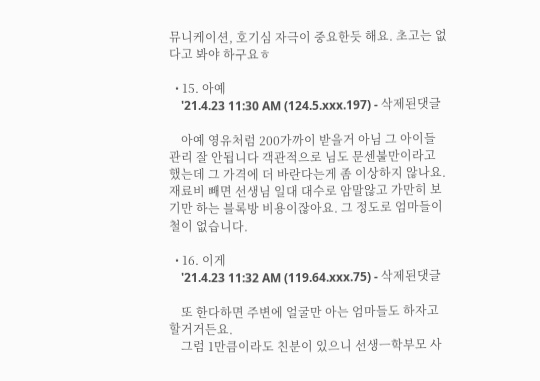뮤니케이션, 호기심 자극이 중요한듯 해요. 초고는 없다고 봐야 하구요ㅎ

  • 15. 아예
    '21.4.23 11:30 AM (124.5.xxx.197) - 삭제된댓글

    아예 영유처럼 200가까이 받을거 아님 그 아이들 관리 잘 안됩니다 객관적으로 님도 문센불만이라고 했는데 그 가격에 더 바란다는게 좀 이상하지 않나요. 재료비 빼면 선생님 일대 대수로 암말않고 가만히 보기만 하는 블록방 비용이잖아요. 그 정도로 엄마들이 철이 없습니다.

  • 16. 이게
    '21.4.23 11:32 AM (119.64.xxx.75) - 삭제된댓글

    또 한다하면 주변에 얼굴만 아는 엄마들도 하자고 할거거든요.
    그럼 1만큼이라도 친분이 있으니 선생ㅡ학부모 사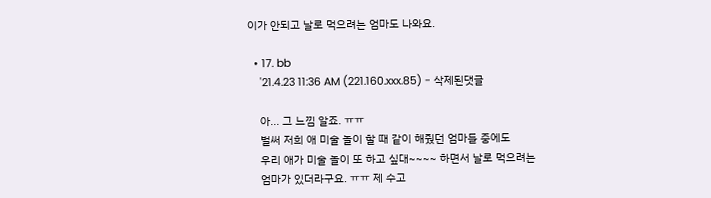이가 안되고 날로 먹으려는 엄마도 나와요.

  • 17. bb
    '21.4.23 11:36 AM (221.160.xxx.85) - 삭제된댓글

    아... 그 느낌 알죠. ㅠㅠ
    벌써 저희 애 미술 놀이 할 때 같이 해줬던 엄마들 중에도
    우리 애가 미술 놀이 또 하고 싶대~~~~ 하면서 날로 먹으려는
    엄마가 있더라구요. ㅠㅠ 제 수고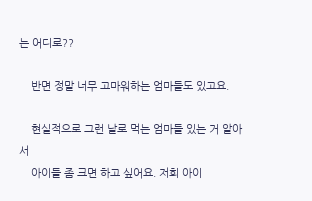는 어디로??

    반면 정말 너무 고마워하는 엄마들도 있고요.

    현실적으로 그런 날로 먹는 엄마들 있는 거 알아서
    아이들 좀 크면 하고 싶어요. 저희 아이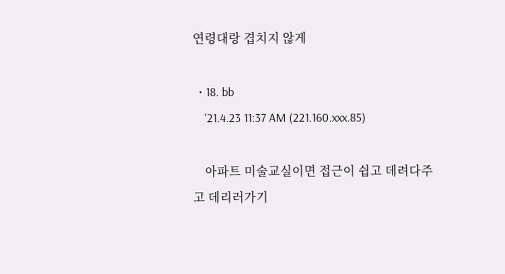연령대랑 겹치지 않게

  • 18. bb
    '21.4.23 11:37 AM (221.160.xxx.85)

    아파트 미술교실이면 접근이 쉽고 데려다주고 데리러가기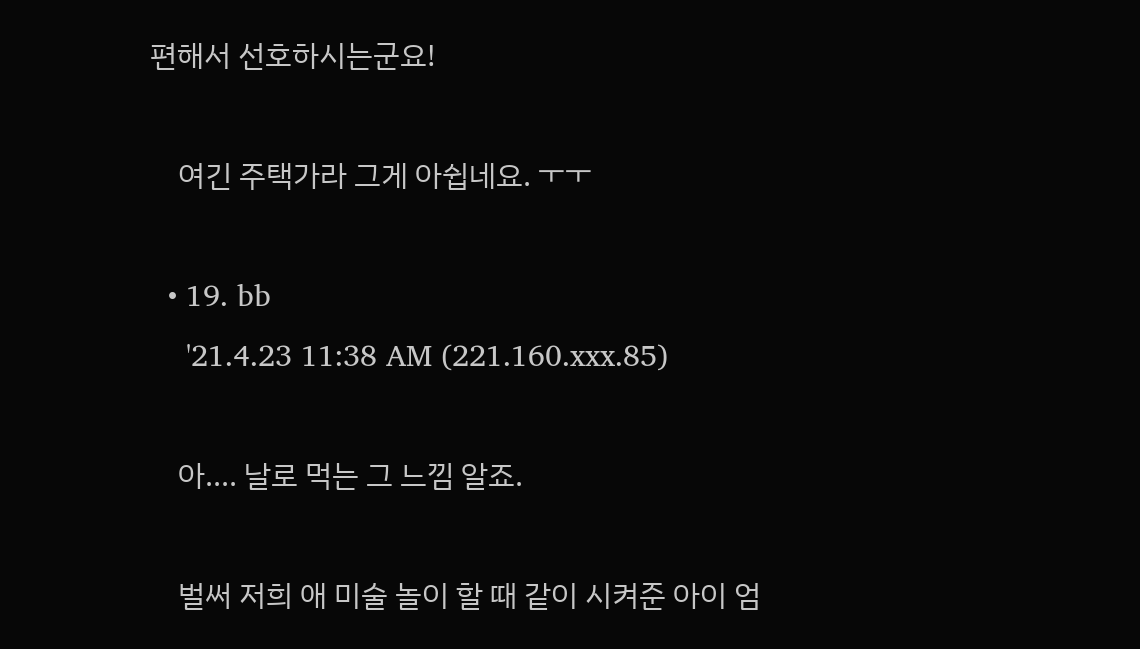편해서 선호하시는군요!

    여긴 주택가라 그게 아쉽네요. ㅜㅜ

  • 19. bb
    '21.4.23 11:38 AM (221.160.xxx.85)

    아.... 날로 먹는 그 느낌 알죠.

    벌써 저희 애 미술 놀이 할 때 같이 시켜준 아이 엄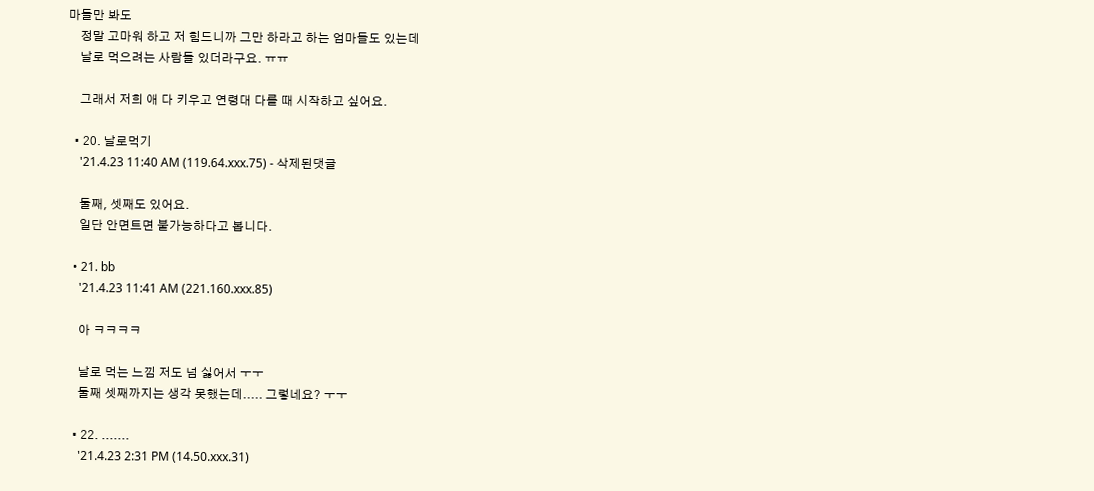마들만 봐도
    정말 고마워 하고 저 힘드니까 그만 하라고 하는 엄마들도 있는데
    날로 먹으려는 사람들 있더라구요. ㅠㅠ

    그래서 저희 애 다 키우고 연령대 다를 때 시작하고 싶어요.

  • 20. 날로먹기
    '21.4.23 11:40 AM (119.64.xxx.75) - 삭제된댓글

    둘째, 셋째도 있어요.
    일단 안면트면 불가능하다고 봅니다.

  • 21. bb
    '21.4.23 11:41 AM (221.160.xxx.85)

    아 ㅋㅋㅋㅋ

    날로 먹는 느낌 저도 넘 싫어서 ㅜㅜ
    둘째 셋째까지는 생각 못했는데..... 그렇네요? ㅜㅜ

  • 22. .......
    '21.4.23 2:31 PM (14.50.xxx.31)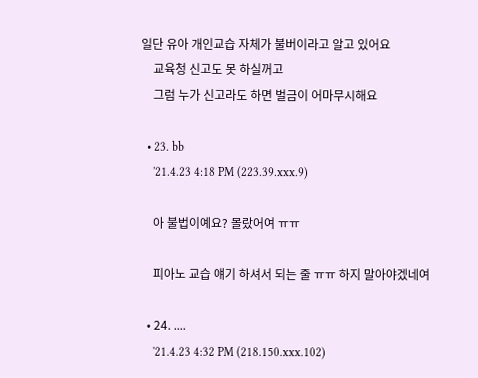일단 유아 개인교습 자체가 불버이라고 알고 있어요
    교육청 신고도 못 하실꺼고
    그럼 누가 신고라도 하면 벌금이 어마무시해요

  • 23. bb
    '21.4.23 4:18 PM (223.39.xxx.9)

    아 불법이예요? 몰랐어여 ㅠㅠ

    피아노 교습 얘기 하셔서 되는 줄 ㅠㅠ 하지 말아야겠네여

  • 24. ....
    '21.4.23 4:32 PM (218.150.xxx.102)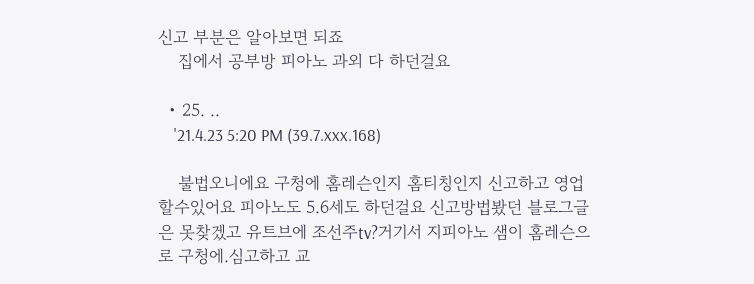신고 부분은 알아보면 되죠
    집에서 공부방 피아노 과외 다 하던걸요

  • 25. ..
    '21.4.23 5:20 PM (39.7.xxx.168)

    불법오니에요 구청에 홈레슨인지 홈티칭인지 신고하고 영업할수있어요 피아노도 5.6세도 하던걸요 신고방법봤던 블로그글은 못찾겠고 유트브에 조선주tv?거기서 지피아노 샘이 홈레슨으로 구청에.심고하고 교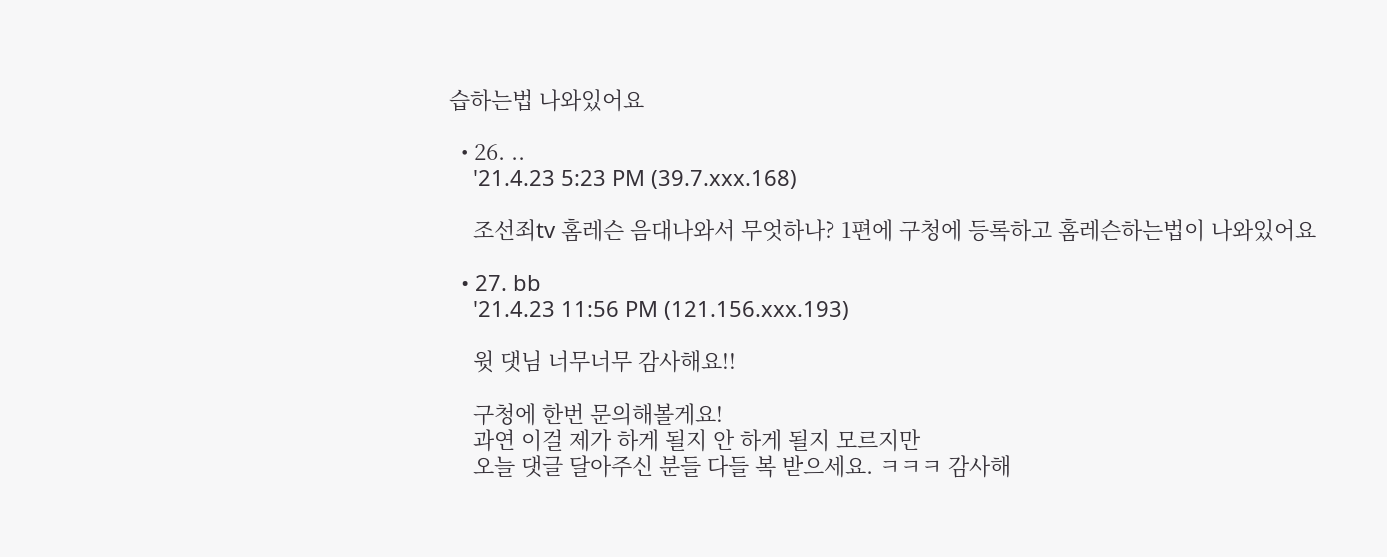습하는법 나와있어요

  • 26. ..
    '21.4.23 5:23 PM (39.7.xxx.168)

    조선죄tv 홈레슨 음대나와서 무엇하나? 1편에 구청에 등록하고 홈레슨하는법이 나와있어요

  • 27. bb
    '21.4.23 11:56 PM (121.156.xxx.193)

    윗 댓님 너무너무 감사해요!!

    구청에 한번 문의해볼게요!
    과연 이걸 제가 하게 될지 안 하게 될지 모르지만
    오늘 댓글 달아주신 분들 다들 복 받으세요. ㅋㅋㅋ 감사해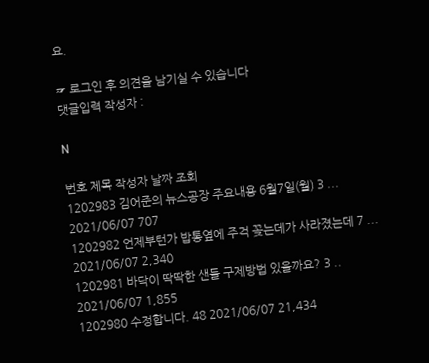요.

☞ 로그인 후 의견을 남기실 수 있습니다
댓글입력 작성자 :

N

번호 제목 작성자 날짜 조회
1202983 김어준의 뉴스공장 주요내용 6월7일(월) 3 ... 2021/06/07 707
1202982 언제부턴가 밥통옆에 주걱 꽂는데가 사라졌는데 7 ... 2021/06/07 2,340
1202981 바닥이 딱딱한 샌들 구제방법 있을까요? 3 .. 2021/06/07 1,855
1202980 수정합니다. 48 2021/06/07 21,434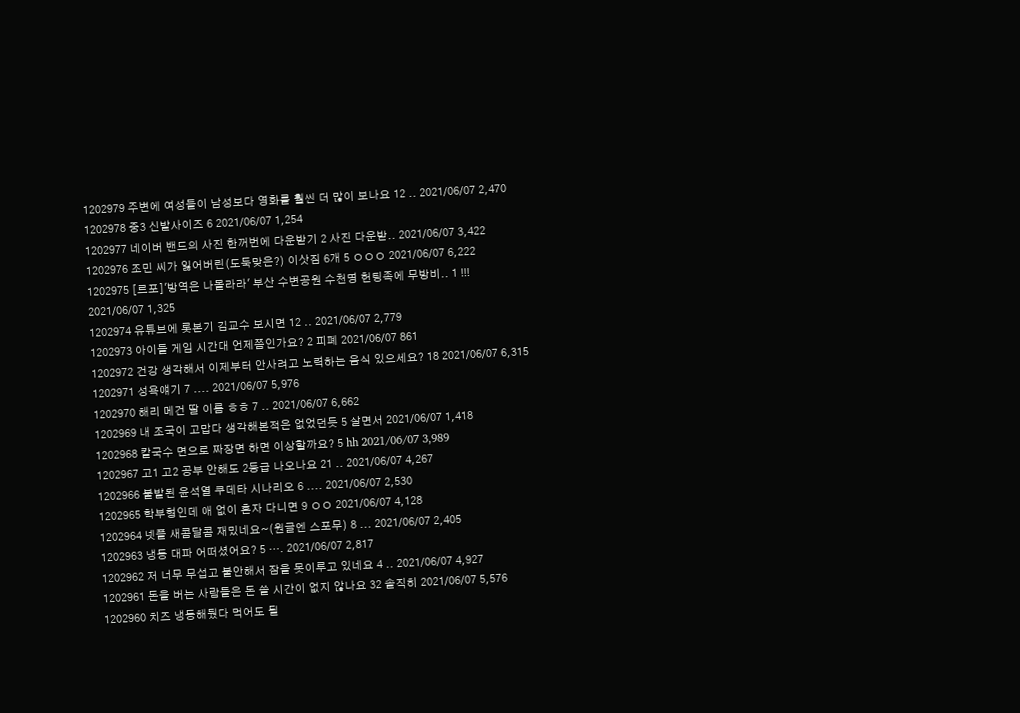1202979 주변에 여성들이 남성보다 영화를 훨씬 더 많이 보나요 12 .. 2021/06/07 2,470
1202978 중3 신발사이즈 6 2021/06/07 1,254
1202977 네이버 밴드의 사진 한꺼번에 다운받기 2 사진 다운받.. 2021/06/07 3,422
1202976 조민 씨가 잃어버린(도둑맞은?) 이삿짐 6개 5 ㅇㅇㅇ 2021/06/07 6,222
1202975 [르포]'방역은 나몰라라' 부산 수변공원 수천명 헌팅족에 무방비.. 1 !!! 2021/06/07 1,325
1202974 유튜브에 롯본기 김교수 보시면 12 .. 2021/06/07 2,779
1202973 아이들 게임 시간대 언제쯤인가요? 2 피폐 2021/06/07 861
1202972 건강 생각해서 이제부터 안사려고 노력하는 음식 있으세요? 18 2021/06/07 6,315
1202971 성욕얘기 7 .... 2021/06/07 5,976
1202970 해리 메건 딸 이름 ㅎㅎ 7 .. 2021/06/07 6,662
1202969 내 조국이 고맙다 생각해본적은 없었던듯 5 살면서 2021/06/07 1,418
1202968 칼국수 면으로 짜장면 하면 이상할까요? 5 hh 2021/06/07 3,989
1202967 고1 고2 공부 안해도 2등급 나오나요 21 .. 2021/06/07 4,267
1202966 불발된 윤석열 쿠데타 시나리오 6 .... 2021/06/07 2,530
1202965 학부형인데 애 없이 혼자 다니면 9 ㅇㅇ 2021/06/07 4,128
1202964 넷플 새콤달콤 재밌네요~(원글엔 스포무) 8 ... 2021/06/07 2,405
1202963 냉동 대파 어떠셨어요? 5 …. 2021/06/07 2,817
1202962 저 너무 무섭고 불안해서 잠을 못이루고 있네요 4 .. 2021/06/07 4,927
1202961 돈을 버는 사람들은 돈 쓸 시간이 없지 않나요 32 솔직히 2021/06/07 5,576
1202960 치즈 냉동해뒀다 먹어도 될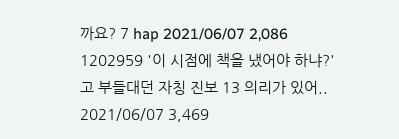까요? 7 hap 2021/06/07 2,086
1202959 '이 시점에 책을 냈어야 하냐?'고 부들대던 자칭 진보 13 의리가 있어.. 2021/06/07 3,469